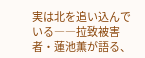実は北を追い込んでいる――拉致被害者・蓮池薫が語る、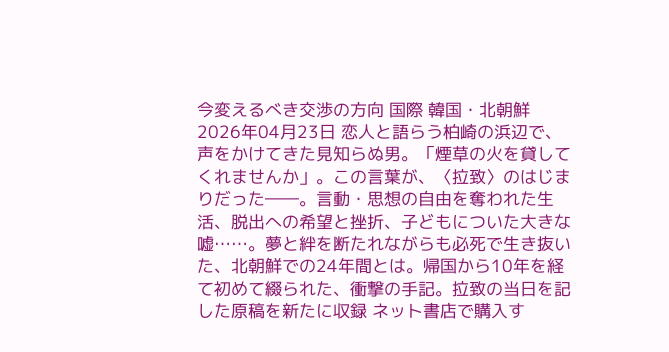今変えるべき交渉の方向 国際 韓国・北朝鮮 2026年04月23日 恋人と語らう柏崎の浜辺で、声をかけてきた見知らぬ男。「煙草の火を貸してくれませんか」。この言葉が、〈拉致〉のはじまりだった――。言動・思想の自由を奪われた生活、脱出への希望と挫折、子どもについた大きな嘘……。夢と絆を断たれながらも必死で生き抜いた、北朝鮮での24年間とは。帰国から10年を経て初めて綴られた、衝撃の手記。拉致の当日を記した原稿を新たに収録 ネット書店で購入す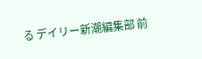る デイリー新潮編集部 前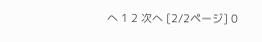へ 1 2 次へ [2/2ページ] 0